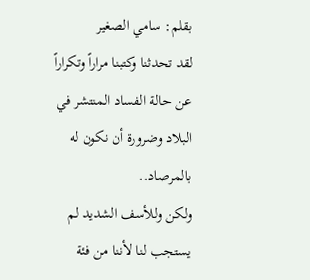بقلم: سامي الصغير
لقد تحدثنا وكتبنا مراراً وتكراراً عن حالة الفساد المنتشر في البلاد وضرورة أن نكون له بالمرصاد..
ولكن وللأسف الشديد لم يستجب لنا لأننا من فئة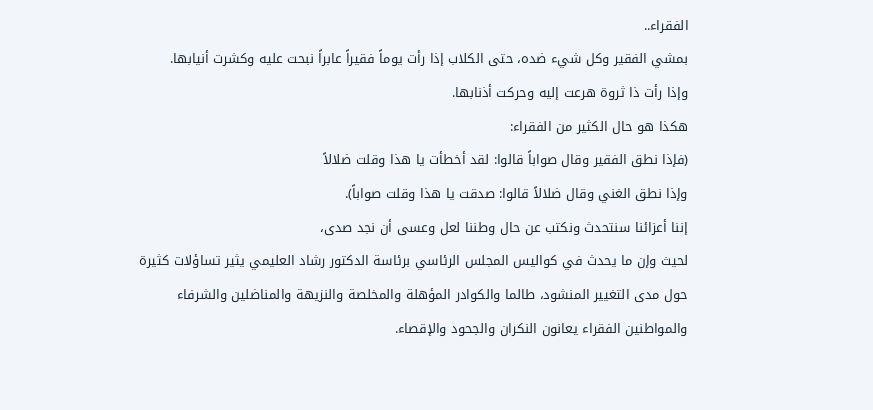الفقراء..
بمشي الفقير وكل شيء ضده، حتى الكلاب إذا رأت يوماً فقيراً عابراً نبحت عليه وكشرت أنيابها.
وإذا رأت ذا ثروة هرعت إليه وحركت أذنابها.
هكذا هو حال الكثير من الفقراء:
(فإذا نطق الفقير وقال صواباً قالوا: لقد أخطأت يا هذا وقلت ضلالاً
وإذا نطق الغني وقال ضلالاً قالوا: صدقت يا هذا وقلت صواباً).
إننا أعزائنا سنتحدث ونكتب عن حال وطننا لعل وعسى أن نجد صدى،
لحيث وإن ما يحدث في كواليس المجلس الرئاسي برئاسة الدكتور رشاد العليمي يثير تساؤلات كثيرة حول مدى التغيير المنشود، طالما والكوادر المؤهلة والمخلصة والنزيهة والمناضلين والشرفاء والمواطنين الفقراء يعانون النكران والجحود والإقصاء.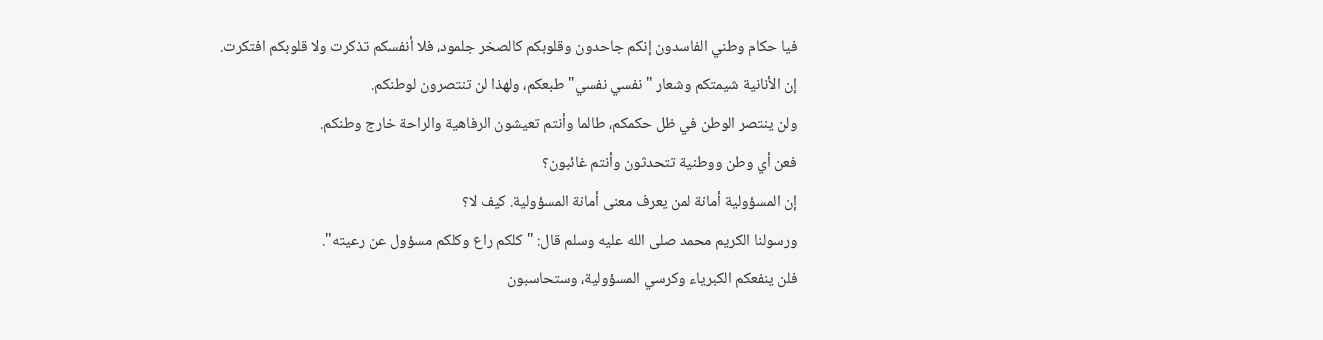فيا حكام وطني الفاسدون إنكم جاحدون وقلوبكم كالصخر جلمود، فلا أنفسكم تذكرت ولا قلوبكم افتكرت.
إن الأنانية شيمتكم وشعار "نفسي نفسي" طبعكم، ولهذا لن تنتصرون لوطنكم.
ولن ينتصر الوطن في ظل حكمكم، طالما وأنتم تعيشون الرفاهية والراحة خارج وطنكم.
فعن أي وطن ووطنية تتحدثون وأنتم غائبون؟
إن المسؤولية أمانة لمن يعرف معنى أمانة المسؤولية. كيف لا؟
ورسولنا الكريم محمد صلى الله عليه وسلم قال: "كلكم راع وكلكم مسؤول عن رعيته".
فلن ينفعكم الكبرياء وكرسي المسؤولية، وستحاسبون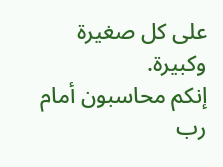على كل صغيرة وكبيرة.
إنكم محاسبون أمام رب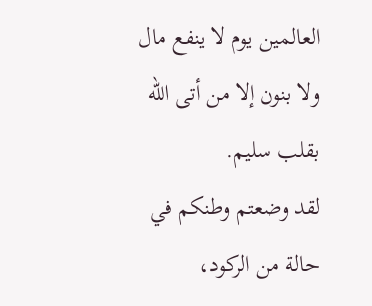العالمين يوم لا ينفع مال ولا بنون إلا من أتى الله بقلب سليم.
لقد وضعتم وطنكم في حالة من الركود،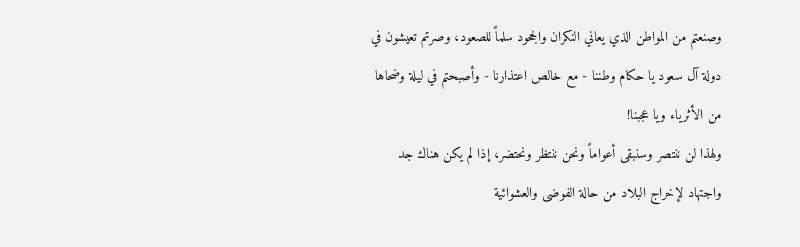وصنعتم من المواطن الذي يعاني النكران والجحود سلماً للصعود، وصرتم تعيشون في دولة آل سعود يا حكام وطننا - مع خالص اعتذارنا - وأصبحتم في ليلة وضحاها من الأثرياء ويا عجبنا!
ولهذا لن ننتصر وسنبقى أعواماً ونحن ننتظر ونحتضر، إذا لم يكن هناك جد واجتهاد لإخراج البلاد من حالة الفوضى والعشوائية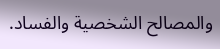والمصالح الشخصية والفساد.